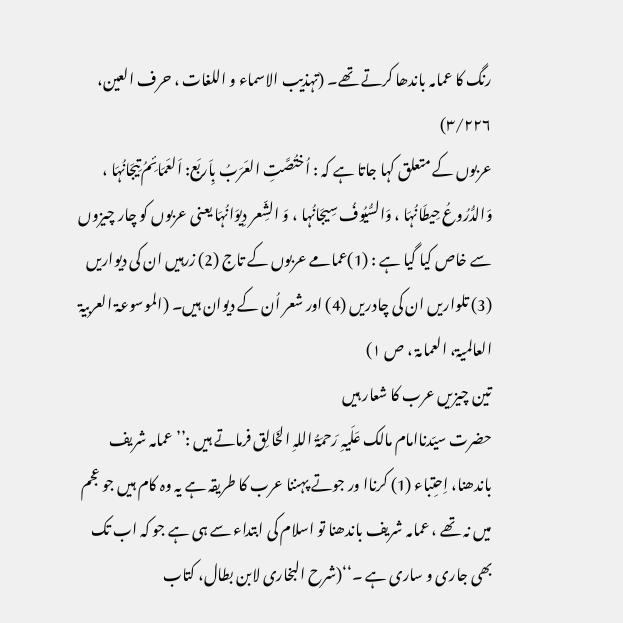رنگ کا عمامہ باندھا کرتے تھے۔ (تہذیب الاسماء و اللغات ، حرف العین، ۳/۲۲۶)
عربوں کے متعلق کہا جاتا ہے کہ : اُختُصَّتِ العَرَبُ بِاَربَع: اَلعَمَائِمُ تِیجَانُہَا ، وَالدُّرُوعُ حِیطَانُہَا ، وَالسُّیُوفُ سِیجَانُہا ، وَ الشِّعر دِیوَانُہَا یعنی عربوں کو چار چیزوں سے خاص کیا گیا ہے : (1)عمامے عربوں کے تاج (2) زرہیں ان کی دیواریں (3) تلواریں ان کی چادریں (4) اور شعر اُن کے دیوان ہیں۔ (الموسوعۃ العربیۃ العالمیۃ، العمامۃ ، ص ۱)
تین چیزیں عرب کا شعار ہیں
حضرت سیّدناامام مالک عَلَیہِ رَحمَۃُ اللہِ الخَالِق فرماتے ہیں :’’ عمامہ شریف باندھنا، اِحتِباء (1) کرناا ور جوتے پہننا عرب کا طریقہ ہے یہ وہ کام ہیں جو عجم میں نہ تھے ، عمامہ شریف باندھنا تو اسلام کی ابتداء سے ہی ہے جو کہ اب تک بھی جاری و ساری ہے ۔‘‘(شرح البخاری لابن بطال، کتاب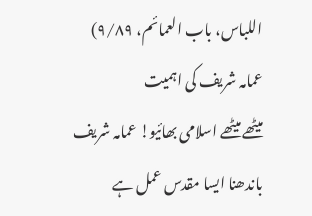اللباس، باب العمائم، ۹/۸۹)
عمامہ شریف کی اہمیت
میٹھے میٹھے اسلامی بھائیو! عمامہ شریف باندھنا ایسا مقدس عمل ہے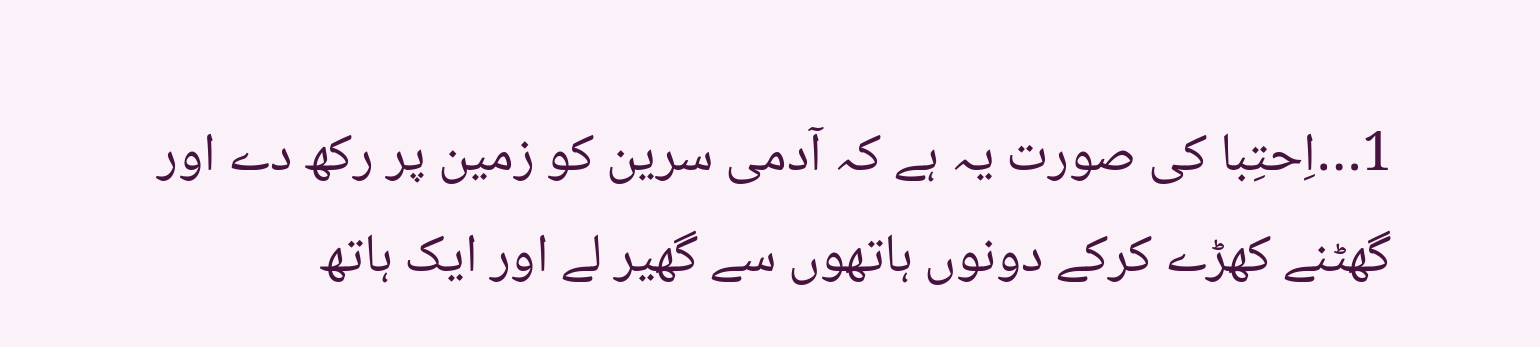1…اِحتِبا کی صورت یہ ہے کہ آدمی سرین کو زمین پر رکھ دے اور گھٹنے کھڑے کرکے دونوں ہاتھوں سے گھیر لے اور ایک ہاتھ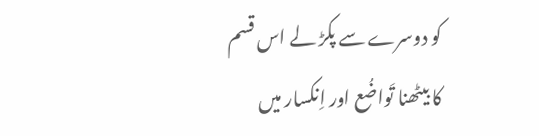کو دوسرے سے پکڑ لے اس قسم کا بیٹھنا تَواضُع اور اِنکسار میں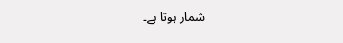شمار ہوتا ہے۔